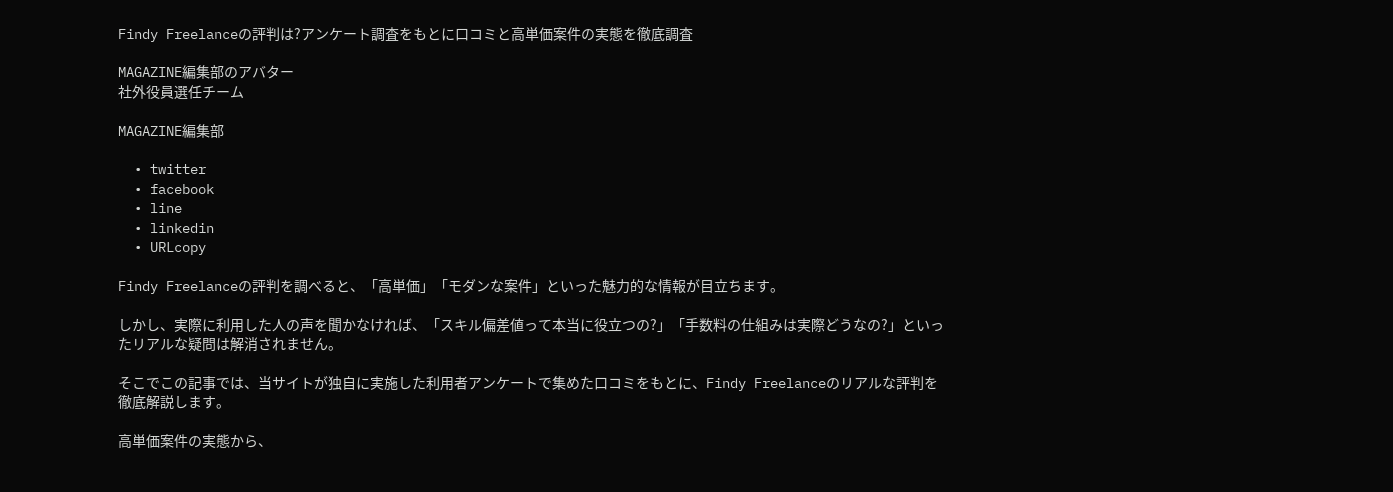Findy Freelanceの評判は?アンケート調査をもとに口コミと高単価案件の実態を徹底調査

MAGAZINE編集部のアバター
社外役員選任チーム

MAGAZINE編集部

  • twitter
  • facebook
  • line
  • linkedin
  • URLcopy

Findy Freelanceの評判を調べると、「高単価」「モダンな案件」といった魅力的な情報が目立ちます。

しかし、実際に利用した人の声を聞かなければ、「スキル偏差値って本当に役立つの?」「手数料の仕組みは実際どうなの?」といったリアルな疑問は解消されません。

そこでこの記事では、当サイトが独自に実施した利用者アンケートで集めた口コミをもとに、Findy Freelanceのリアルな評判を徹底解説します。

高単価案件の実態から、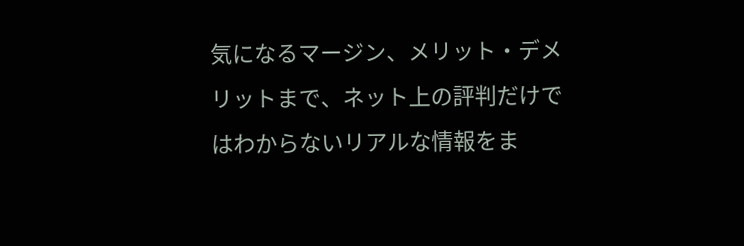気になるマージン、メリット・デメリットまで、ネット上の評判だけではわからないリアルな情報をま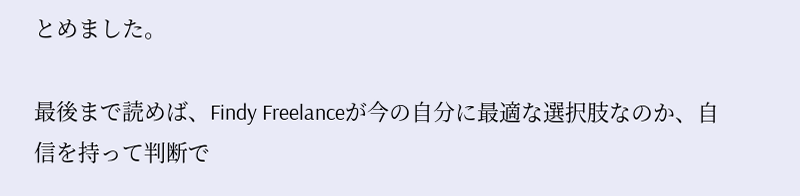とめました。

最後まで読めば、Findy Freelanceが今の自分に最適な選択肢なのか、自信を持って判断で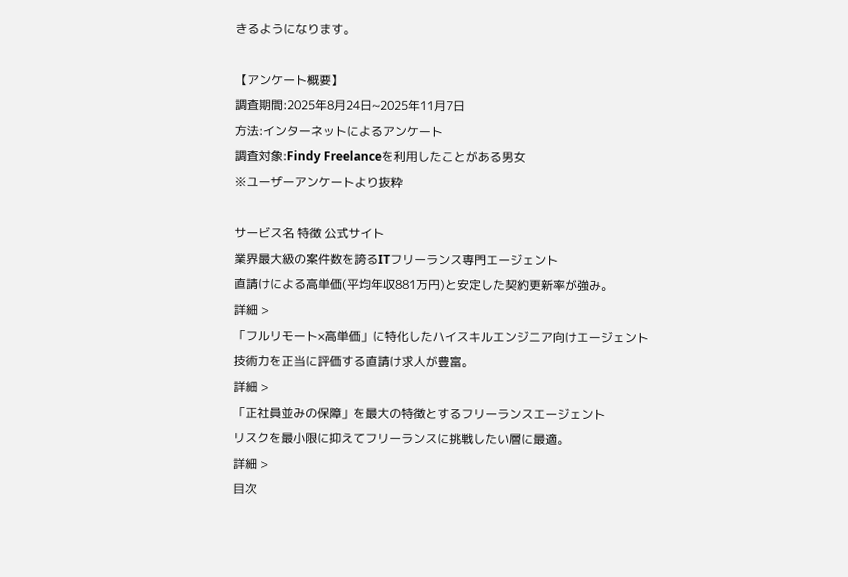きるようになります。

【アンケート概要】
調査期間:2025年8月24日~2025年11月7日
方法:インターネットによるアンケート
調査対象:Findy Freelanceを利用したことがある男女
※ユーザーアンケートより抜粋

サービス名 特徴 公式サイト
業界最大級の案件数を誇るITフリーランス専門エージェント
直請けによる高単価(平均年収881万円)と安定した契約更新率が強み。
詳細 >
「フルリモート×高単価」に特化したハイスキルエンジニア向けエージェント
技術力を正当に評価する直請け求人が豊富。
詳細 >
「正社員並みの保障」を最大の特徴とするフリーランスエージェント
リスクを最小限に抑えてフリーランスに挑戦したい層に最適。
詳細 >
目次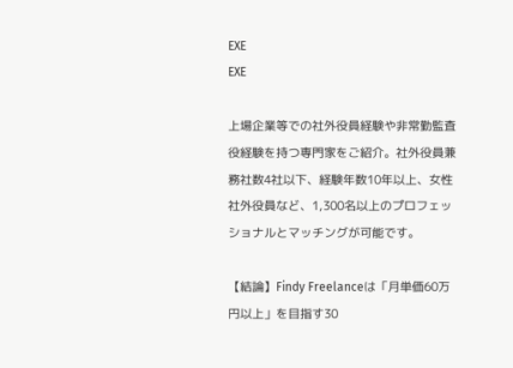EXE
EXE

上場企業等での社外役員経験や非常勤監査役経験を持つ専門家をご紹介。社外役員兼務社数4社以下、経験年数10年以上、女性社外役員など、1,300名以上のプロフェッショナルとマッチングが可能です。

【結論】Findy Freelanceは「月単価60万円以上」を目指す30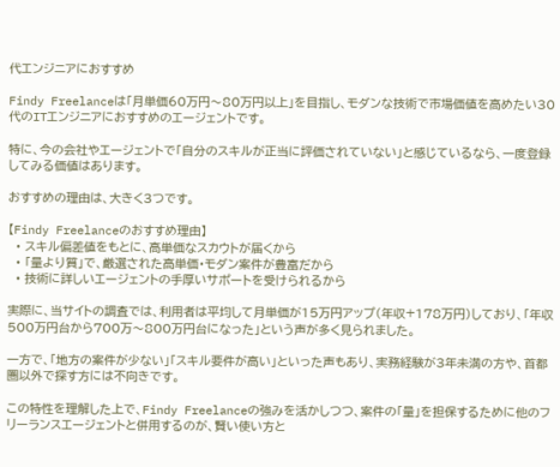代エンジニアにおすすめ

Findy Freelanceは「月単価60万円〜80万円以上」を目指し、モダンな技術で市場価値を高めたい30代のITエンジニアにおすすめのエージェントです。

特に、今の会社やエージェントで「自分のスキルが正当に評価されていない」と感じているなら、一度登録してみる価値はあります。

おすすめの理由は、大きく3つです。

【Findy Freelanceのおすすめ理由】
  • スキル偏差値をもとに、高単価なスカウトが届くから
  • 「量より質」で、厳選された高単価・モダン案件が豊富だから
  • 技術に詳しいエージェントの手厚いサポートを受けられるから

実際に、当サイトの調査では、利用者は平均して月単価が15万円アップ(年収+178万円)しており、「年収500万円台から700万〜800万円台になった」という声が多く見られました。

一方で、「地方の案件が少ない」「スキル要件が高い」といった声もあり、実務経験が3年未満の方や、首都圏以外で探す方には不向きです。

この特性を理解した上で、Findy Freelanceの強みを活かしつつ、案件の「量」を担保するために他のフリーランスエージェントと併用するのが、賢い使い方と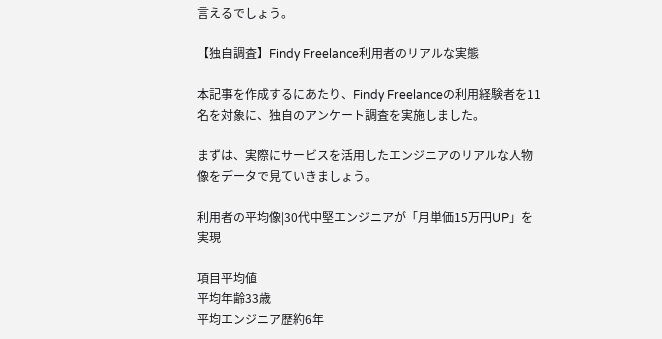言えるでしょう。

【独自調査】Findy Freelance利用者のリアルな実態

本記事を作成するにあたり、Findy Freelanceの利用経験者を11名を対象に、独自のアンケート調査を実施しました。

まずは、実際にサービスを活用したエンジニアのリアルな人物像をデータで見ていきましょう。

利用者の平均像|30代中堅エンジニアが「月単価15万円UP」を実現

項目平均値
平均年齢33歳
平均エンジニア歴約6年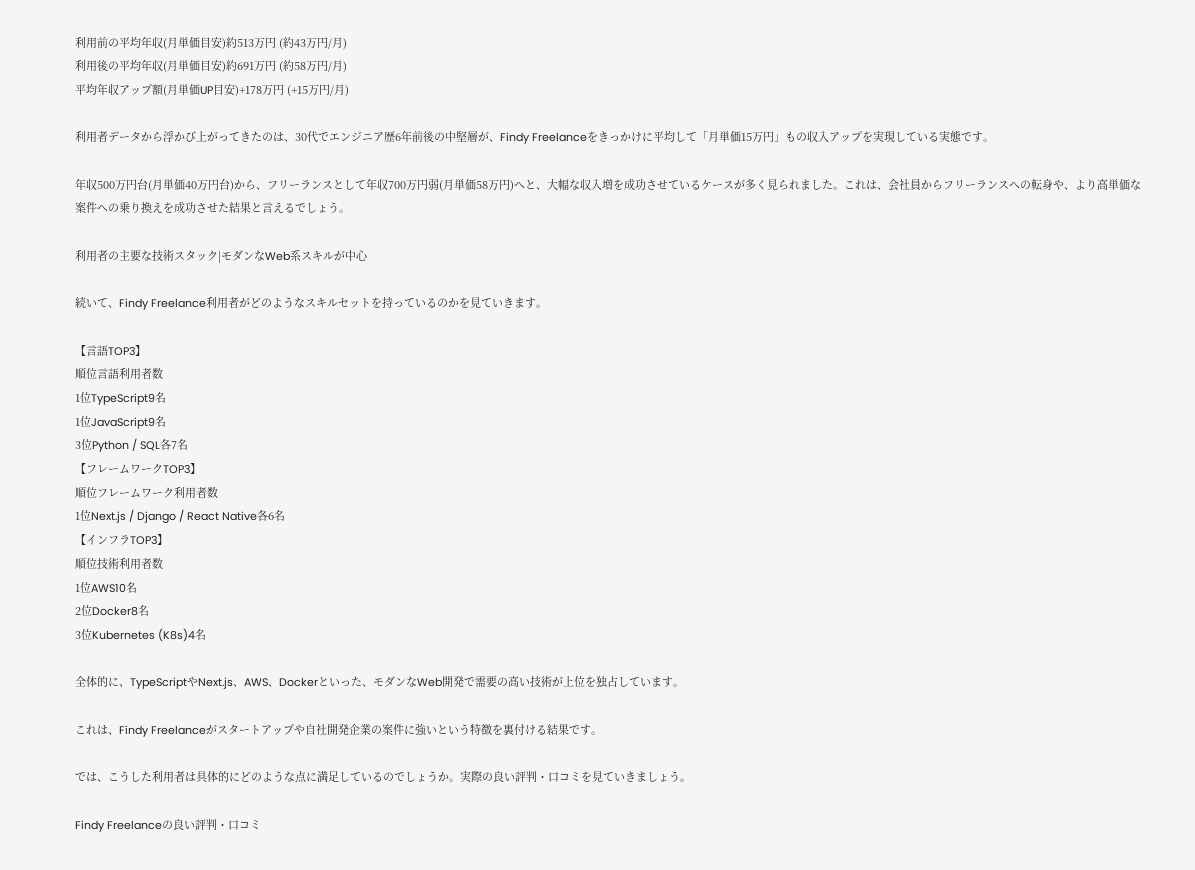利用前の平均年収(月単価目安)約513万円 (約43万円/月)
利用後の平均年収(月単価目安)約691万円 (約58万円/月)
平均年収アップ額(月単価UP目安)+178万円 (+15万円/月)

利用者データから浮かび上がってきたのは、30代でエンジニア歴6年前後の中堅層が、Findy Freelanceをきっかけに平均して「月単価15万円」もの収入アップを実現している実態です。

年収500万円台(月単価40万円台)から、フリーランスとして年収700万円弱(月単価58万円)へと、大幅な収入増を成功させているケースが多く見られました。これは、会社員からフリーランスへの転身や、より高単価な案件への乗り換えを成功させた結果と言えるでしょう。

利用者の主要な技術スタック|モダンなWeb系スキルが中心

続いて、Findy Freelance利用者がどのようなスキルセットを持っているのかを見ていきます。

【言語TOP3】
順位言語利用者数
1位TypeScript9名
1位JavaScript9名
3位Python / SQL各7名
【フレームワークTOP3】
順位フレームワーク利用者数
1位Next.js / Django / React Native各6名
【インフラTOP3】
順位技術利用者数
1位AWS10名
2位Docker8名
3位Kubernetes (K8s)4名

全体的に、TypeScriptやNext.js、AWS、Dockerといった、モダンなWeb開発で需要の高い技術が上位を独占しています。

これは、Findy Freelanceがスタートアップや自社開発企業の案件に強いという特徴を裏付ける結果です。

では、こうした利用者は具体的にどのような点に満足しているのでしょうか。実際の良い評判・口コミを見ていきましょう。

Findy Freelanceの良い評判・口コミ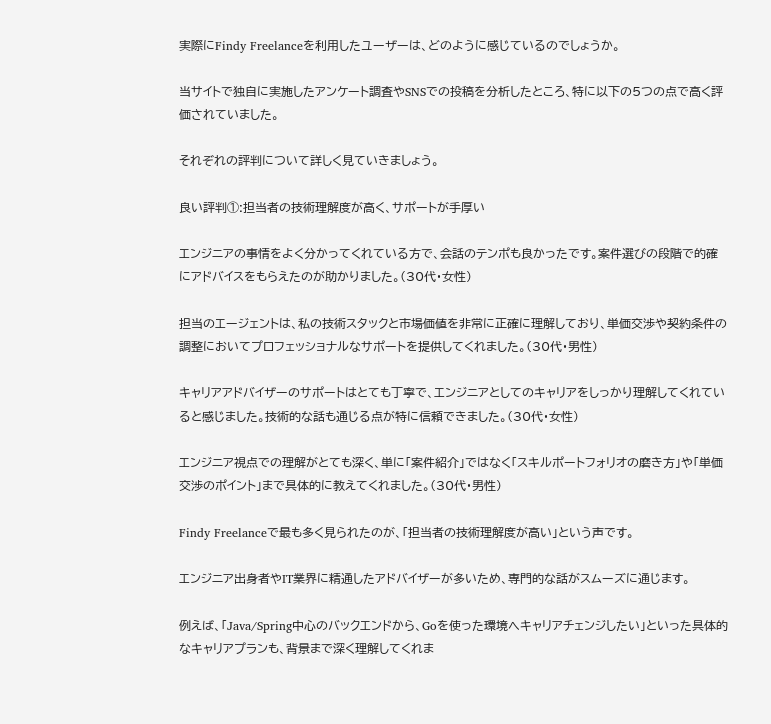実際にFindy Freelanceを利用したユーザーは、どのように感じているのでしょうか。

当サイトで独自に実施したアンケート調査やSNSでの投稿を分析したところ、特に以下の5つの点で高く評価されていました。

それぞれの評判について詳しく見ていきましょう。

良い評判①:担当者の技術理解度が高く、サポートが手厚い

エンジニアの事情をよく分かってくれている方で、会話のテンポも良かったです。案件選びの段階で的確にアドバイスをもらえたのが助かりました。(30代・女性)

担当のエージェントは、私の技術スタックと市場価値を非常に正確に理解しており、単価交渉や契約条件の調整においてプロフェッショナルなサポートを提供してくれました。(30代・男性)

キャリアアドバイザーのサポートはとても丁寧で、エンジニアとしてのキャリアをしっかり理解してくれていると感じました。技術的な話も通じる点が特に信頼できました。(30代・女性)

エンジニア視点での理解がとても深く、単に「案件紹介」ではなく「スキルポートフォリオの磨き方」や「単価交渉のポイント」まで具体的に教えてくれました。(30代・男性)

Findy Freelanceで最も多く見られたのが、「担当者の技術理解度が高い」という声です。

エンジニア出身者やIT業界に精通したアドバイザーが多いため、専門的な話がスムーズに通じます。

例えば、「Java/Spring中心のバックエンドから、Goを使った環境へキャリアチェンジしたい」といった具体的なキャリアプランも、背景まで深く理解してくれま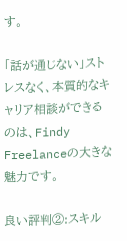す。

「話が通じない」ストレスなく、本質的なキャリア相談ができるのは、Findy Freelanceの大きな魅力です。

良い評判②:スキル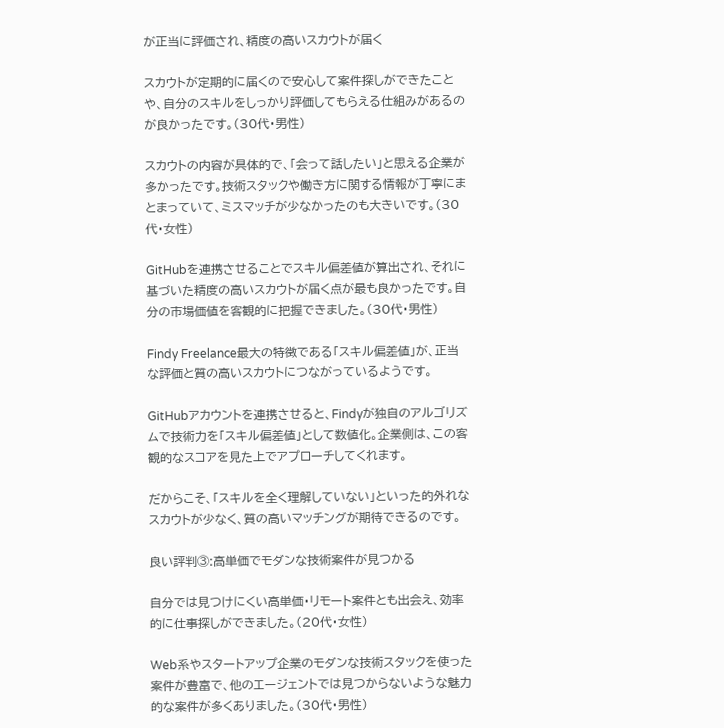が正当に評価され、精度の高いスカウトが届く

スカウトが定期的に届くので安心して案件探しができたことや、自分のスキルをしっかり評価してもらえる仕組みがあるのが良かったです。(30代・男性)

スカウトの内容が具体的で、「会って話したい」と思える企業が多かったです。技術スタックや働き方に関する情報が丁寧にまとまっていて、ミスマッチが少なかったのも大きいです。(30代・女性)

GitHubを連携させることでスキル偏差値が算出され、それに基づいた精度の高いスカウトが届く点が最も良かったです。自分の市場価値を客観的に把握できました。(30代・男性)

Findy Freelance最大の特徴である「スキル偏差値」が、正当な評価と質の高いスカウトにつながっているようです。

GitHubアカウントを連携させると、Findyが独自のアルゴリズムで技術力を「スキル偏差値」として数値化。企業側は、この客観的なスコアを見た上でアプローチしてくれます。

だからこそ、「スキルを全く理解していない」といった的外れなスカウトが少なく、質の高いマッチングが期待できるのです。

良い評判③:高単価でモダンな技術案件が見つかる

自分では見つけにくい高単価・リモート案件とも出会え、効率的に仕事探しができました。(20代・女性)

Web系やスタートアップ企業のモダンな技術スタックを使った案件が豊富で、他のエージェントでは見つからないような魅力的な案件が多くありました。(30代・男性)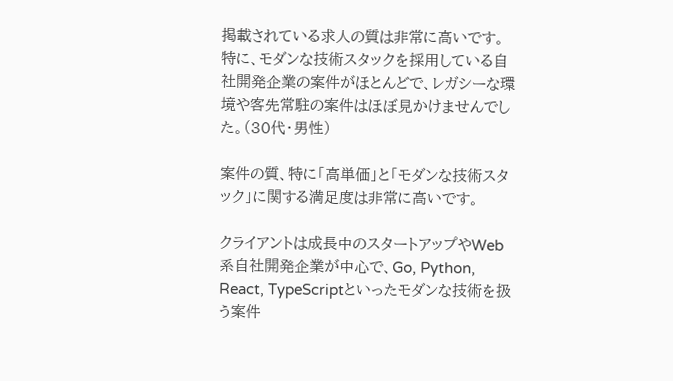掲載されている求人の質は非常に高いです。特に、モダンな技術スタックを採用している自社開発企業の案件がほとんどで、レガシーな環境や客先常駐の案件はほぼ見かけませんでした。(30代・男性)

案件の質、特に「高単価」と「モダンな技術スタック」に関する満足度は非常に高いです。

クライアントは成長中のスタートアップやWeb系自社開発企業が中心で、Go, Python, React, TypeScriptといったモダンな技術を扱う案件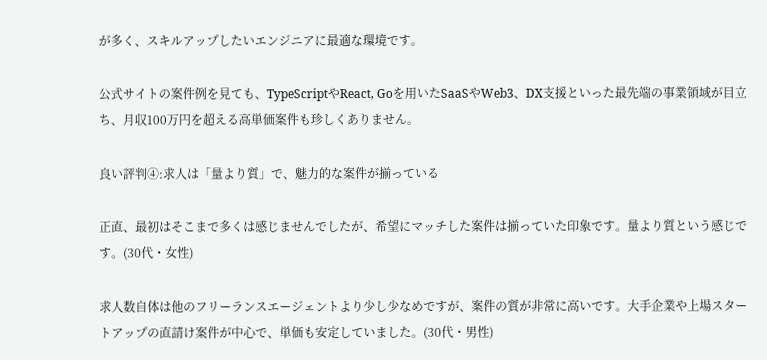が多く、スキルアップしたいエンジニアに最適な環境です。

公式サイトの案件例を見ても、TypeScriptやReact, Goを用いたSaaSやWeb3、DX支援といった最先端の事業領域が目立ち、月収100万円を超える高単価案件も珍しくありません。

良い評判④:求人は「量より質」で、魅力的な案件が揃っている

正直、最初はそこまで多くは感じませんでしたが、希望にマッチした案件は揃っていた印象です。量より質という感じです。(30代・女性)

求人数自体は他のフリーランスエージェントより少し少なめですが、案件の質が非常に高いです。大手企業や上場スタートアップの直請け案件が中心で、単価も安定していました。(30代・男性)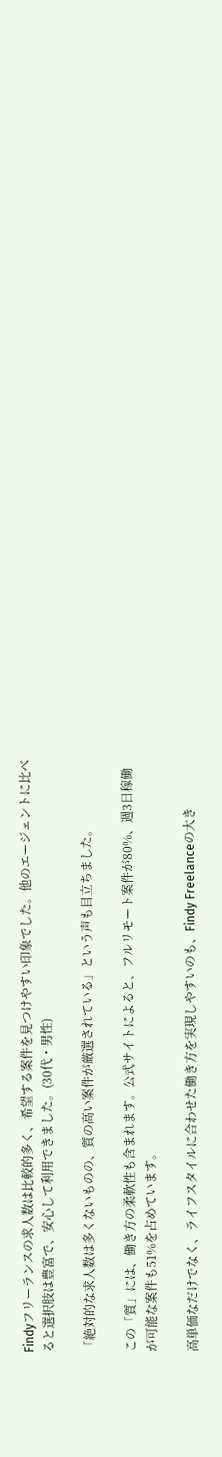Findyフリーランスの求人数は比較的多く、希望する案件を見つけやすい印象でした。他のエージェントに比べると選択肢は豊富で、安心して利用できました。(30代・男性)

「絶対的な求人数は多くないものの、質の高い案件が厳選されている」という声も目立ちました。

この「質」には、働き方の柔軟性も含まれます。公式サイトによると、フルリモート案件が80%、週3日稼働が可能な案件も51%を占めています。

高単価なだけでなく、ライフスタイルに合わせた働き方を実現しやすいのも、Findy Freelanceの大き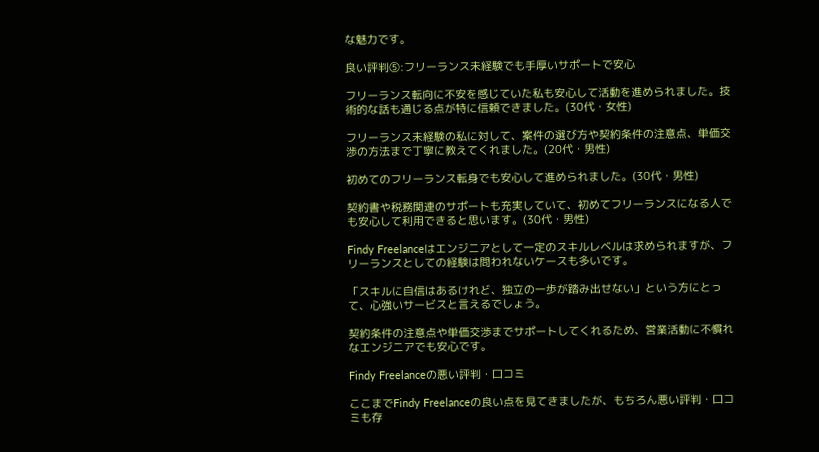な魅力です。

良い評判⑤:フリーランス未経験でも手厚いサポートで安心

フリーランス転向に不安を感じていた私も安心して活動を進められました。技術的な話も通じる点が特に信頼できました。(30代・女性)

フリーランス未経験の私に対して、案件の選び方や契約条件の注意点、単価交渉の方法まで丁寧に教えてくれました。(20代・男性)

初めてのフリーランス転身でも安心して進められました。(30代・男性)

契約書や税務関連のサポートも充実していて、初めてフリーランスになる人でも安心して利用できると思います。(30代・男性)

Findy Freelanceはエンジニアとして一定のスキルレベルは求められますが、フリーランスとしての経験は問われないケースも多いです。

「スキルに自信はあるけれど、独立の一歩が踏み出せない」という方にとって、心強いサービスと言えるでしょう。

契約条件の注意点や単価交渉までサポートしてくれるため、営業活動に不慣れなエンジニアでも安心です。

Findy Freelanceの悪い評判・口コミ

ここまでFindy Freelanceの良い点を見てきましたが、もちろん悪い評判・口コミも存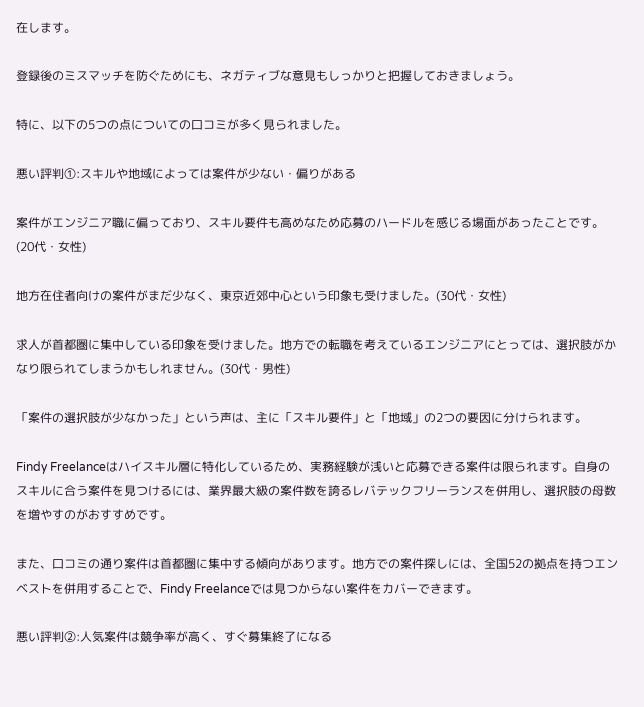在します。

登録後のミスマッチを防ぐためにも、ネガティブな意見もしっかりと把握しておきましょう。

特に、以下の5つの点についての口コミが多く見られました。

悪い評判①:スキルや地域によっては案件が少ない・偏りがある

案件がエンジニア職に偏っており、スキル要件も高めなため応募のハードルを感じる場面があったことです。(20代・女性)

地方在住者向けの案件がまだ少なく、東京近郊中心という印象も受けました。(30代・女性)

求人が首都圏に集中している印象を受けました。地方での転職を考えているエンジニアにとっては、選択肢がかなり限られてしまうかもしれません。(30代・男性)

「案件の選択肢が少なかった」という声は、主に「スキル要件」と「地域」の2つの要因に分けられます。

Findy Freelanceはハイスキル層に特化しているため、実務経験が浅いと応募できる案件は限られます。自身のスキルに合う案件を見つけるには、業界最大級の案件数を誇るレバテックフリーランスを併用し、選択肢の母数を増やすのがおすすめです。

また、口コミの通り案件は首都圏に集中する傾向があります。地方での案件探しには、全国52の拠点を持つエンベストを併用することで、Findy Freelanceでは見つからない案件をカバーできます。

悪い評判②:人気案件は競争率が高く、すぐ募集終了になる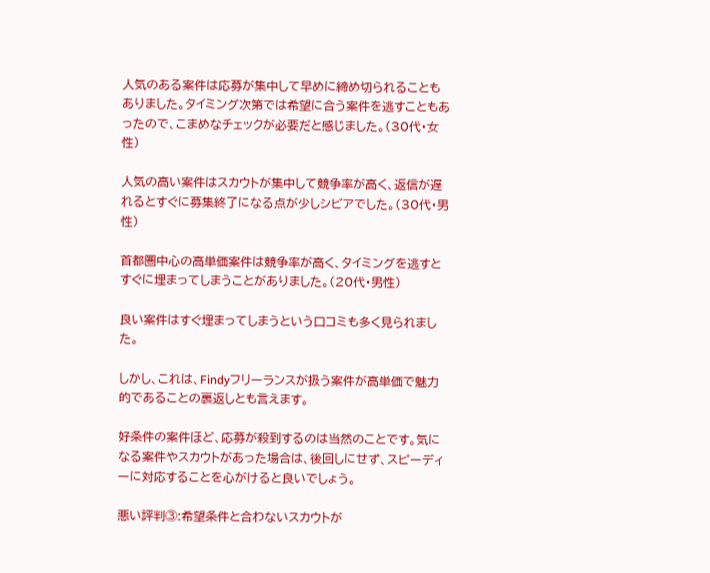人気のある案件は応募が集中して早めに締め切られることもありました。タイミング次第では希望に合う案件を逃すこともあったので、こまめなチェックが必要だと感じました。(30代・女性)

人気の高い案件はスカウトが集中して競争率が高く、返信が遅れるとすぐに募集終了になる点が少しシビアでした。(30代・男性)

首都圏中心の高単価案件は競争率が高く、タイミングを逃すとすぐに埋まってしまうことがありました。(20代・男性)

良い案件はすぐ埋まってしまうという口コミも多く見られました。

しかし、これは、Findyフリーランスが扱う案件が高単価で魅力的であることの裏返しとも言えます。

好条件の案件ほど、応募が殺到するのは当然のことです。気になる案件やスカウトがあった場合は、後回しにせず、スピーディーに対応することを心がけると良いでしょう。

悪い評判③:希望条件と合わないスカウトが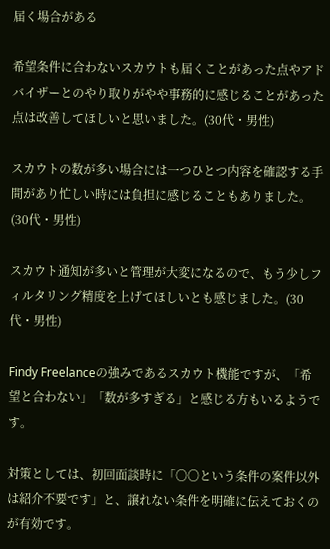届く場合がある

希望条件に合わないスカウトも届くことがあった点やアドバイザーとのやり取りがやや事務的に感じることがあった点は改善してほしいと思いました。(30代・男性)

スカウトの数が多い場合には一つひとつ内容を確認する手間があり忙しい時には負担に感じることもありました。(30代・男性)

スカウト通知が多いと管理が大変になるので、もう少しフィルタリング精度を上げてほしいとも感じました。(30代・男性)

Findy Freelanceの強みであるスカウト機能ですが、「希望と合わない」「数が多すぎる」と感じる方もいるようです。

対策としては、初回面談時に「〇〇という条件の案件以外は紹介不要です」と、譲れない条件を明確に伝えておくのが有効です。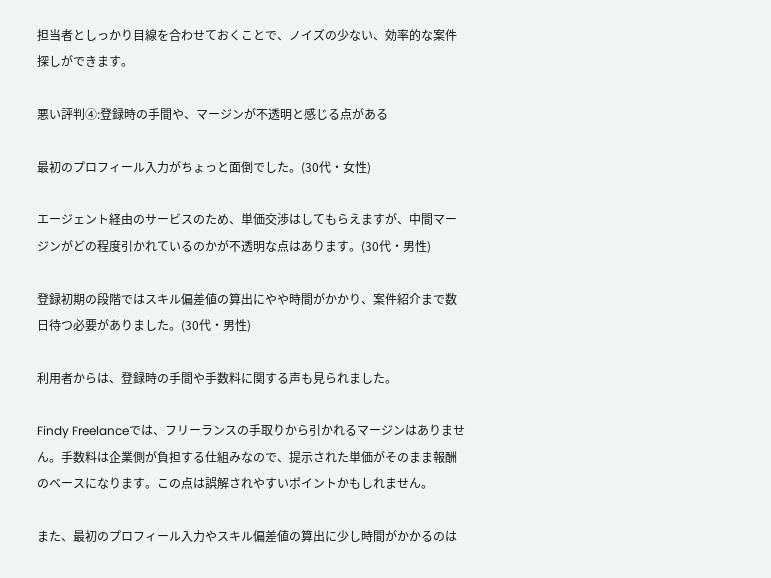担当者としっかり目線を合わせておくことで、ノイズの少ない、効率的な案件探しができます。

悪い評判④:登録時の手間や、マージンが不透明と感じる点がある

最初のプロフィール入力がちょっと面倒でした。(30代・女性)

エージェント経由のサービスのため、単価交渉はしてもらえますが、中間マージンがどの程度引かれているのかが不透明な点はあります。(30代・男性)

登録初期の段階ではスキル偏差値の算出にやや時間がかかり、案件紹介まで数日待つ必要がありました。(30代・男性)

利用者からは、登録時の手間や手数料に関する声も見られました。

Findy Freelanceでは、フリーランスの手取りから引かれるマージンはありません。手数料は企業側が負担する仕組みなので、提示された単価がそのまま報酬のベースになります。この点は誤解されやすいポイントかもしれません。

また、最初のプロフィール入力やスキル偏差値の算出に少し時間がかかるのは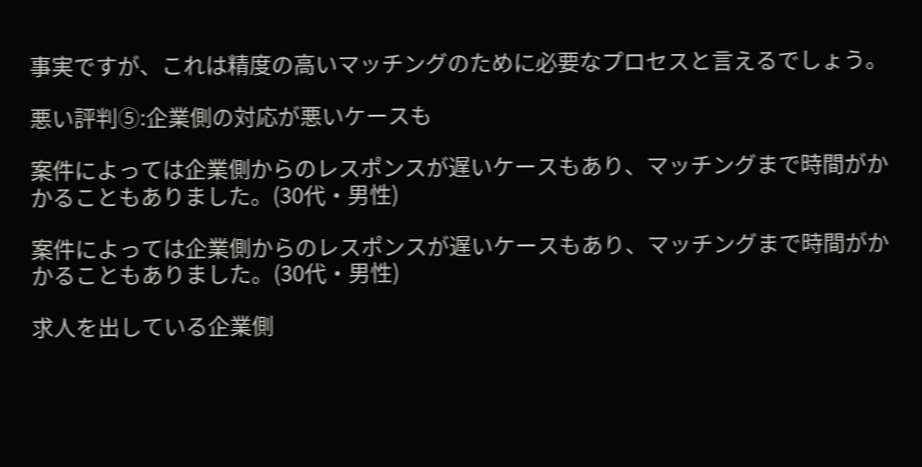事実ですが、これは精度の高いマッチングのために必要なプロセスと言えるでしょう。

悪い評判⑤:企業側の対応が悪いケースも

案件によっては企業側からのレスポンスが遅いケースもあり、マッチングまで時間がかかることもありました。(30代・男性)

案件によっては企業側からのレスポンスが遅いケースもあり、マッチングまで時間がかかることもありました。(30代・男性)

求人を出している企業側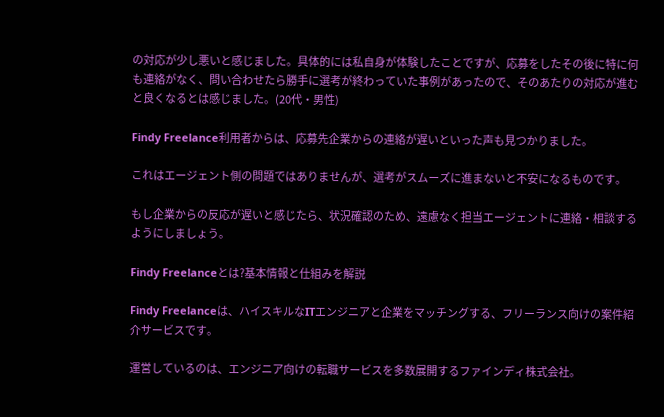の対応が少し悪いと感じました。具体的には私自身が体験したことですが、応募をしたその後に特に何も連絡がなく、問い合わせたら勝手に選考が終わっていた事例があったので、そのあたりの対応が進むと良くなるとは感じました。(20代・男性)

Findy Freelance利用者からは、応募先企業からの連絡が遅いといった声も見つかりました。

これはエージェント側の問題ではありませんが、選考がスムーズに進まないと不安になるものです。

もし企業からの反応が遅いと感じたら、状況確認のため、遠慮なく担当エージェントに連絡・相談するようにしましょう。

Findy Freelanceとは?基本情報と仕組みを解説

Findy Freelanceは、ハイスキルなITエンジニアと企業をマッチングする、フリーランス向けの案件紹介サービスです。

運営しているのは、エンジニア向けの転職サービスを多数展開するファインディ株式会社。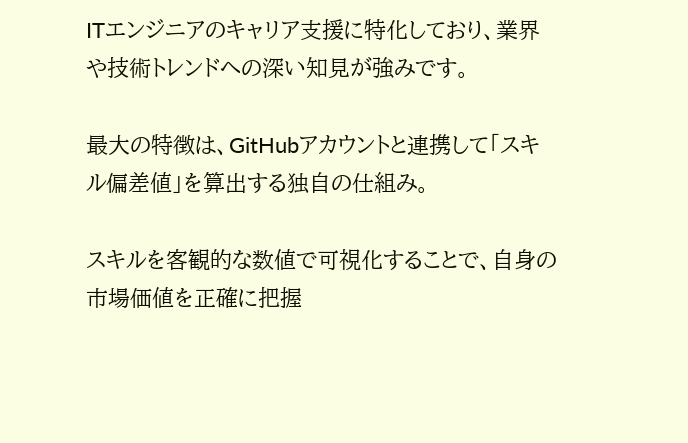ITエンジニアのキャリア支援に特化しており、業界や技術トレンドへの深い知見が強みです。

最大の特徴は、GitHubアカウントと連携して「スキル偏差値」を算出する独自の仕組み。

スキルを客観的な数値で可視化することで、自身の市場価値を正確に把握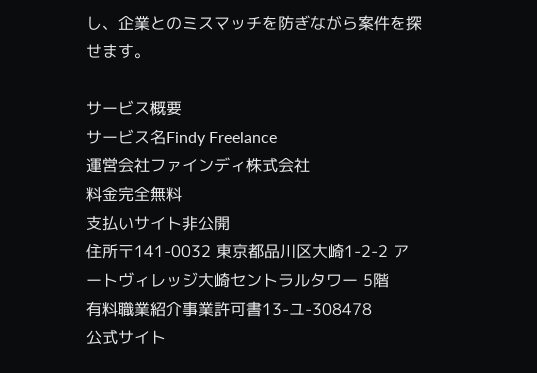し、企業とのミスマッチを防ぎながら案件を探せます。

サービス概要
サービス名Findy Freelance
運営会社ファインディ株式会社
料金完全無料
支払いサイト非公開
住所〒141-0032 東京都品川区大崎1-2-2 アートヴィレッジ大崎セントラルタワー 5階
有料職業紹介事業許可書13-ユ-308478
公式サイト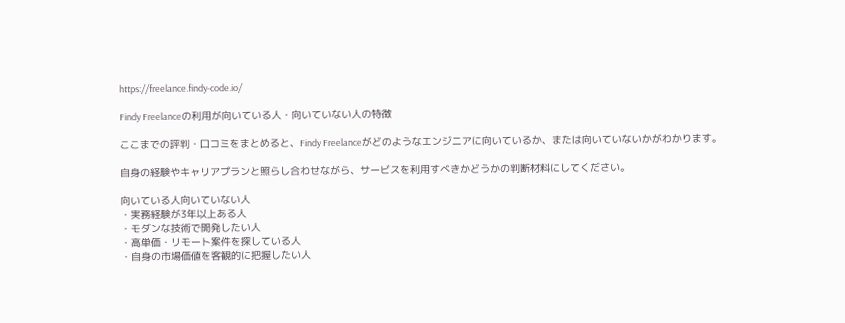https://freelance.findy-code.io/

Findy Freelanceの利用が向いている人・向いていない人の特徴

ここまでの評判・口コミをまとめると、Findy Freelanceがどのようなエンジニアに向いているか、または向いていないかがわかります。

自身の経験やキャリアプランと照らし合わせながら、サービスを利用すべきかどうかの判断材料にしてください。

向いている人向いていない人
・実務経験が3年以上ある人
・モダンな技術で開発したい人
・高単価・リモート案件を探している人
・自身の市場価値を客観的に把握したい人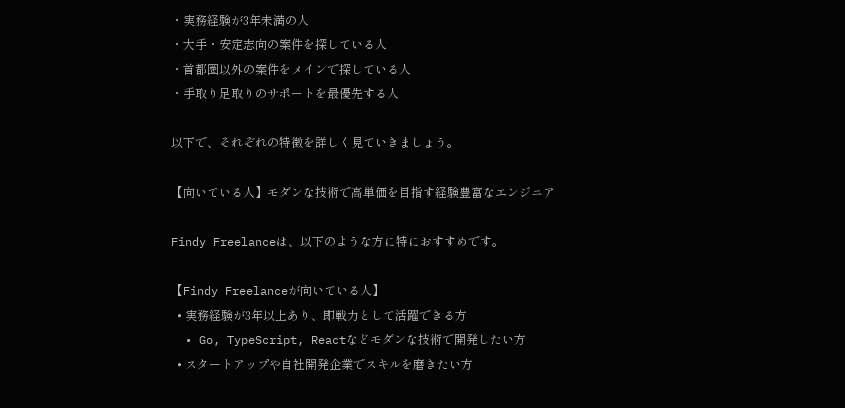・実務経験が3年未満の人
・大手・安定志向の案件を探している人
・首都圏以外の案件をメインで探している人
・手取り足取りのサポートを最優先する人

以下で、それぞれの特徴を詳しく見ていきましょう。

【向いている人】モダンな技術で高単価を目指す経験豊富なエンジニア

Findy Freelanceは、以下のような方に特におすすめです。

【Findy Freelanceが向いている人】
  • 実務経験が3年以上あり、即戦力として活躍できる方
  • Go, TypeScript, Reactなどモダンな技術で開発したい方
  • スタートアップや自社開発企業でスキルを磨きたい方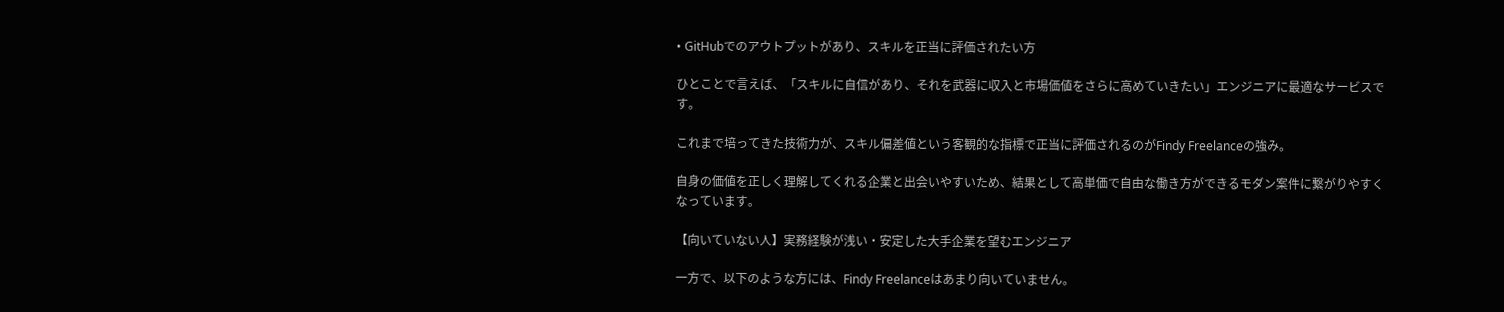• GitHubでのアウトプットがあり、スキルを正当に評価されたい方

ひとことで言えば、「スキルに自信があり、それを武器に収入と市場価値をさらに高めていきたい」エンジニアに最適なサービスです。

これまで培ってきた技術力が、スキル偏差値という客観的な指標で正当に評価されるのがFindy Freelanceの強み。

自身の価値を正しく理解してくれる企業と出会いやすいため、結果として高単価で自由な働き方ができるモダン案件に繋がりやすくなっています。

【向いていない人】実務経験が浅い・安定した大手企業を望むエンジニア

一方で、以下のような方には、Findy Freelanceはあまり向いていません。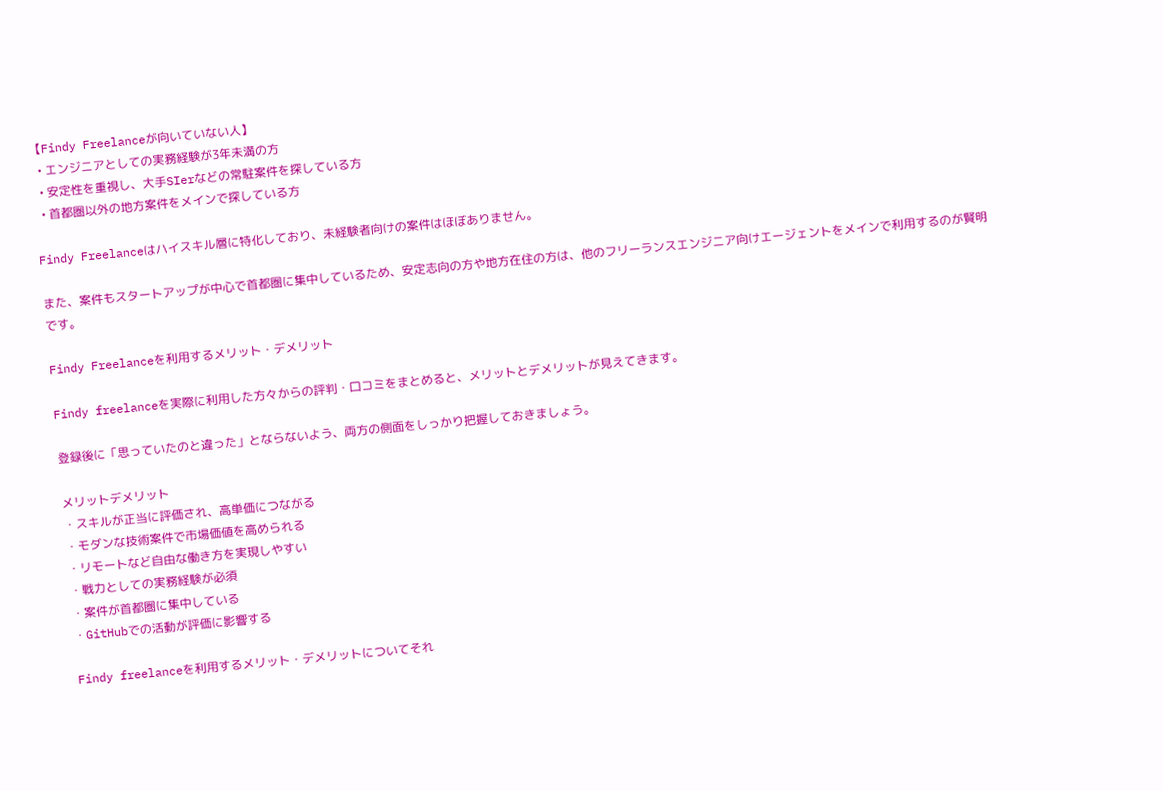【Findy Freelanceが向いていない人】
  • エンジニアとしての実務経験が3年未満の方
  • 安定性を重視し、大手SIerなどの常駐案件を探している方
  • 首都圏以外の地方案件をメインで探している方

Findy Freelanceはハイスキル層に特化しており、未経験者向けの案件はほぼありません。

また、案件もスタートアップが中心で首都圏に集中しているため、安定志向の方や地方在住の方は、他のフリーランスエンジニア向けエージェントをメインで利用するのが賢明です。

Findy Freelanceを利用するメリット・デメリット

Findy freelanceを実際に利用した方々からの評判・口コミをまとめると、メリットとデメリットが見えてきます。

登録後に「思っていたのと違った」とならないよう、両方の側面をしっかり把握しておきましょう。

メリットデメリット
・スキルが正当に評価され、高単価につながる
・モダンな技術案件で市場価値を高められる
・リモートなど自由な働き方を実現しやすい
・戦力としての実務経験が必須
・案件が首都圏に集中している
・GitHubでの活動が評価に影響する

Findy freelanceを利用するメリット・デメリットについてそれ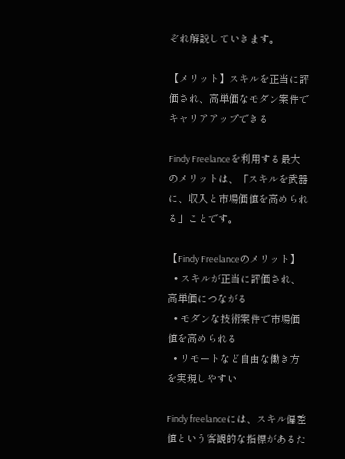ぞれ解説していきます。

【メリット】スキルを正当に評価され、高単価なモダン案件でキャリアアップできる

Findy Freelanceを利用する最大のメリットは、「スキルを武器に、収入と市場価値を高められる」ことです。

【Findy Freelanceのメリット】
  • スキルが正当に評価され、高単価につながる
  • モダンな技術案件で市場価値を高められる
  • リモートなど自由な働き方を実現しやすい

Findy freelanceには、スキル偏差値という客観的な指標があるた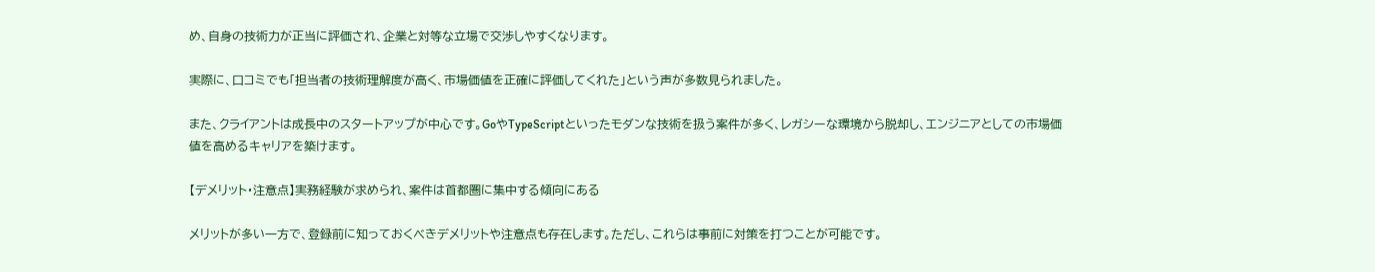め、自身の技術力が正当に評価され、企業と対等な立場で交渉しやすくなります。

実際に、口コミでも「担当者の技術理解度が高く、市場価値を正確に評価してくれた」という声が多数見られました。

また、クライアントは成長中のスタートアップが中心です。GoやTypeScriptといったモダンな技術を扱う案件が多く、レガシーな環境から脱却し、エンジニアとしての市場価値を高めるキャリアを築けます。

【デメリット・注意点】実務経験が求められ、案件は首都圏に集中する傾向にある

メリットが多い一方で、登録前に知っておくべきデメリットや注意点も存在します。ただし、これらは事前に対策を打つことが可能です。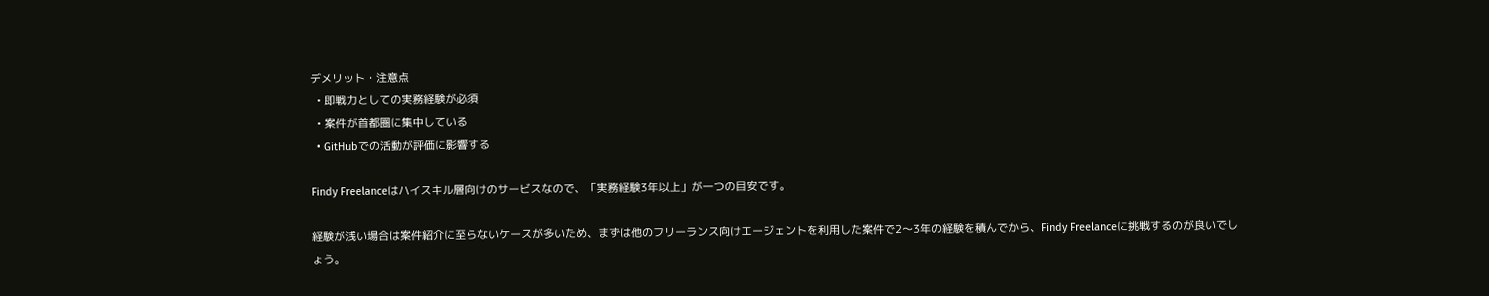デメリット・注意点
  • 即戦力としての実務経験が必須
  • 案件が首都圏に集中している
  • GitHubでの活動が評価に影響する

Findy Freelanceはハイスキル層向けのサービスなので、「実務経験3年以上」が一つの目安です。

経験が浅い場合は案件紹介に至らないケースが多いため、まずは他のフリーランス向けエージェントを利用した案件で2〜3年の経験を積んでから、Findy Freelanceに挑戦するのが良いでしょう。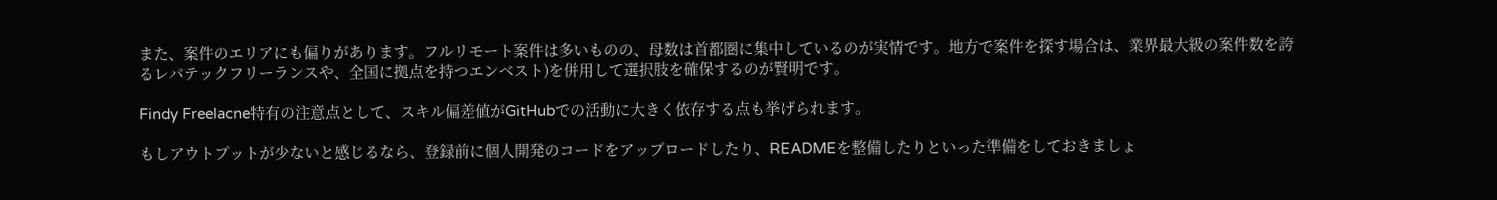また、案件のエリアにも偏りがあります。フルリモート案件は多いものの、母数は首都圏に集中しているのが実情です。地方で案件を探す場合は、業界最大級の案件数を誇るレバテックフリーランスや、全国に拠点を持つエンベスト)を併用して選択肢を確保するのが賢明です。

Findy Freelacne特有の注意点として、スキル偏差値がGitHubでの活動に大きく依存する点も挙げられます。

もしアウトプットが少ないと感じるなら、登録前に個人開発のコードをアップロードしたり、READMEを整備したりといった準備をしておきましょ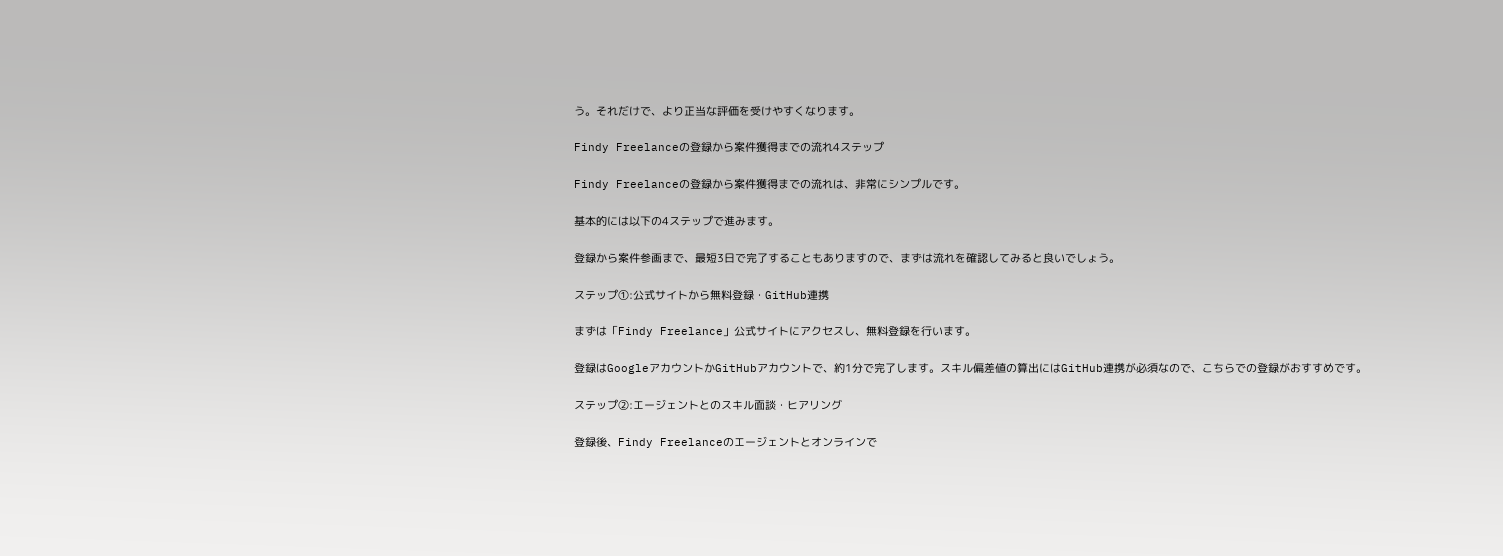う。それだけで、より正当な評価を受けやすくなります。

Findy Freelanceの登録から案件獲得までの流れ4ステップ

Findy Freelanceの登録から案件獲得までの流れは、非常にシンプルです。

基本的には以下の4ステップで進みます。

登録から案件参画まで、最短3日で完了することもありますので、まずは流れを確認してみると良いでしょう。

ステップ①:公式サイトから無料登録・GitHub連携

まずは「Findy Freelance」公式サイトにアクセスし、無料登録を行います。

登録はGoogleアカウントかGitHubアカウントで、約1分で完了します。スキル偏差値の算出にはGitHub連携が必須なので、こちらでの登録がおすすめです。

ステップ②:エージェントとのスキル面談・ヒアリング

登録後、Findy Freelanceのエージェントとオンラインで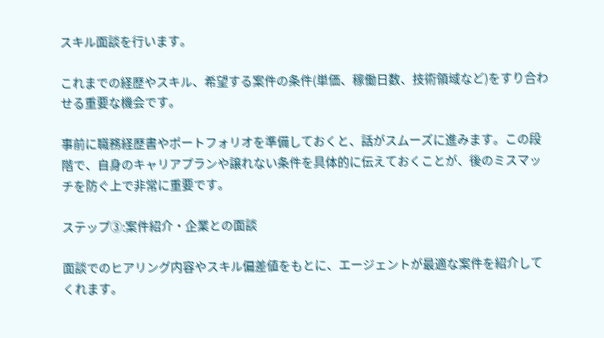スキル面談を行います。

これまでの経歴やスキル、希望する案件の条件(単価、稼働日数、技術領域など)をすり合わせる重要な機会です。

事前に職務経歴書やポートフォリオを準備しておくと、話がスムーズに進みます。この段階で、自身のキャリアプランや譲れない条件を具体的に伝えておくことが、後のミスマッチを防ぐ上で非常に重要です。

ステップ③:案件紹介・企業との面談

面談でのヒアリング内容やスキル偏差値をもとに、エージェントが最適な案件を紹介してくれます。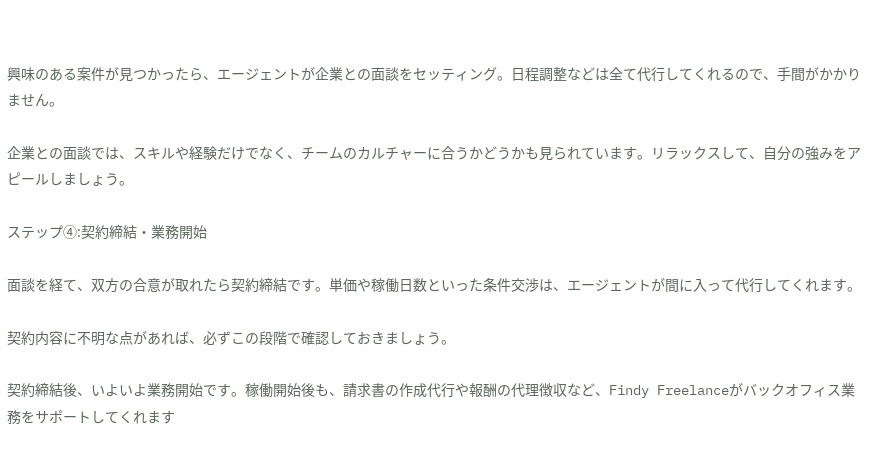興味のある案件が見つかったら、エージェントが企業との面談をセッティング。日程調整などは全て代行してくれるので、手間がかかりません。

企業との面談では、スキルや経験だけでなく、チームのカルチャーに合うかどうかも見られています。リラックスして、自分の強みをアピールしましょう。

ステップ④:契約締結・業務開始

面談を経て、双方の合意が取れたら契約締結です。単価や稼働日数といった条件交渉は、エージェントが間に入って代行してくれます。

契約内容に不明な点があれば、必ずこの段階で確認しておきましょう。

契約締結後、いよいよ業務開始です。稼働開始後も、請求書の作成代行や報酬の代理徴収など、Findy Freelanceがバックオフィス業務をサポートしてくれます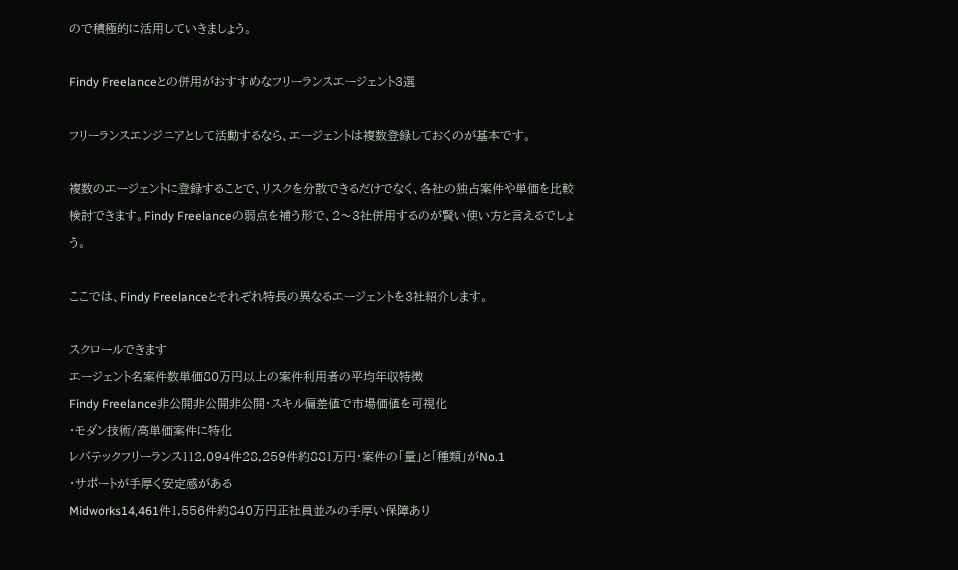ので積極的に活用していきましょう。

Findy Freelanceとの併用がおすすめなフリーランスエージェント3選

フリーランスエンジニアとして活動するなら、エージェントは複数登録しておくのが基本です。

複数のエージェントに登録することで、リスクを分散できるだけでなく、各社の独占案件や単価を比較検討できます。Findy Freelanceの弱点を補う形で、2〜3社併用するのが賢い使い方と言えるでしょう。

ここでは、Findy Freelanceとそれぞれ特長の異なるエージェントを3社紹介します。

スクロールできます
エージェント名案件数単価80万円以上の案件利用者の平均年収特徴
Findy Freelance非公開非公開非公開・スキル偏差値で市場価値を可視化
・モダン技術/高単価案件に特化
レバテックフリーランス112,094件28,259件約881万円・案件の「量」と「種類」がNo.1
・サポートが手厚く安定感がある
Midworks14,461件1,556件約840万円正社員並みの手厚い保障あり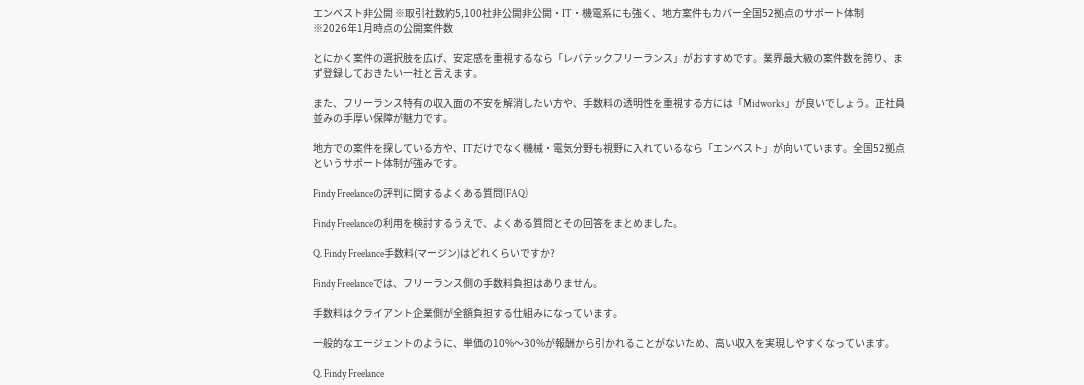エンベスト非公開 ※取引社数約5,100社非公開非公開・IT・機電系にも強く、地方案件もカバー全国52拠点のサポート体制
※2026年1月時点の公開案件数

とにかく案件の選択肢を広げ、安定感を重視するなら「レバテックフリーランス」がおすすめです。業界最大級の案件数を誇り、まず登録しておきたい一社と言えます。

また、フリーランス特有の収入面の不安を解消したい方や、手数料の透明性を重視する方には「Midworks」が良いでしょう。正社員並みの手厚い保障が魅力です。

地方での案件を探している方や、ITだけでなく機械・電気分野も視野に入れているなら「エンベスト」が向いています。全国52拠点というサポート体制が強みです。

Findy Freelanceの評判に関するよくある質問(FAQ)

Findy Freelanceの利用を検討するうえで、よくある質問とその回答をまとめました。

Q. Findy Freelance手数料(マージン)はどれくらいですか?

Findy Freelanceでは、フリーランス側の手数料負担はありません。

手数料はクライアント企業側が全額負担する仕組みになっています。

一般的なエージェントのように、単価の10%〜30%が報酬から引かれることがないため、高い収入を実現しやすくなっています。

Q. Findy Freelance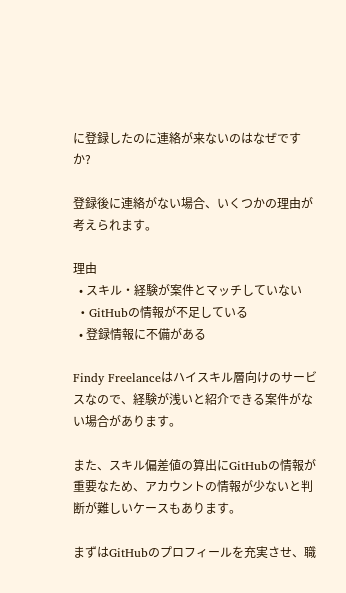に登録したのに連絡が来ないのはなぜですか?

登録後に連絡がない場合、いくつかの理由が考えられます。

理由
  • スキル・経験が案件とマッチしていない
  • GitHubの情報が不足している
  • 登録情報に不備がある

Findy Freelanceはハイスキル層向けのサービスなので、経験が浅いと紹介できる案件がない場合があります。

また、スキル偏差値の算出にGitHubの情報が重要なため、アカウントの情報が少ないと判断が難しいケースもあります。

まずはGitHubのプロフィールを充実させ、職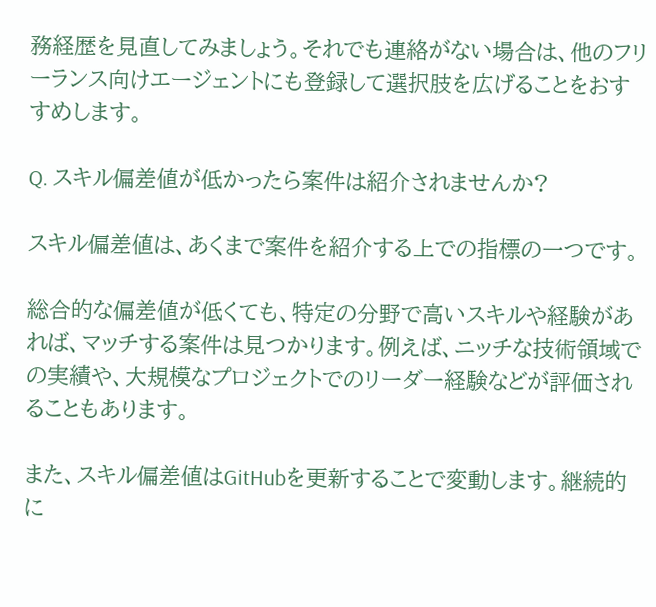務経歴を見直してみましょう。それでも連絡がない場合は、他のフリーランス向けエージェントにも登録して選択肢を広げることをおすすめします。

Q. スキル偏差値が低かったら案件は紹介されませんか?

スキル偏差値は、あくまで案件を紹介する上での指標の一つです。

総合的な偏差値が低くても、特定の分野で高いスキルや経験があれば、マッチする案件は見つかります。例えば、ニッチな技術領域での実績や、大規模なプロジェクトでのリーダー経験などが評価されることもあります。

また、スキル偏差値はGitHubを更新することで変動します。継続的に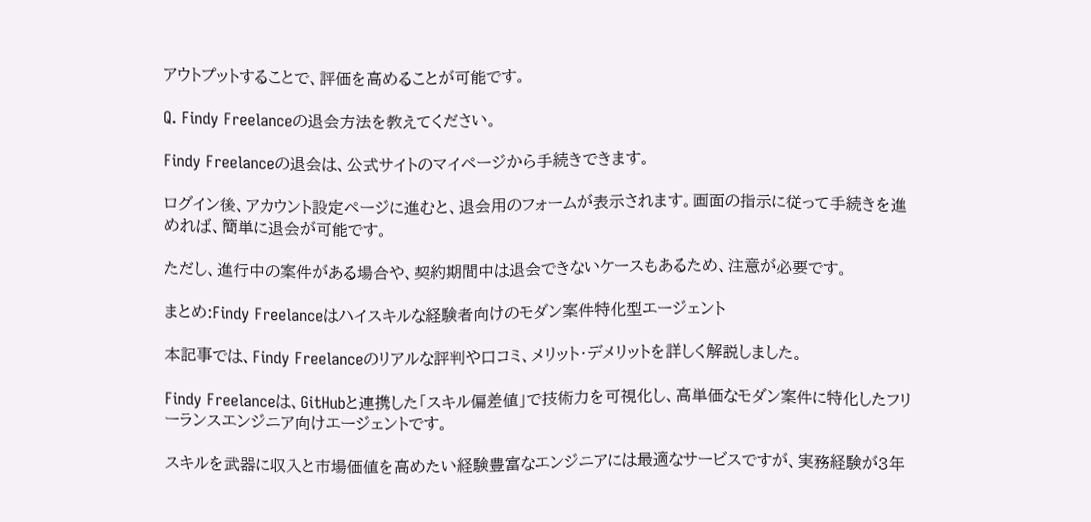アウトプットすることで、評価を高めることが可能です。

Q. Findy Freelanceの退会方法を教えてください。

Findy Freelanceの退会は、公式サイトのマイページから手続きできます。

ログイン後、アカウント設定ページに進むと、退会用のフォームが表示されます。画面の指示に従って手続きを進めれば、簡単に退会が可能です。

ただし、進行中の案件がある場合や、契約期間中は退会できないケースもあるため、注意が必要です。

まとめ:Findy Freelanceはハイスキルな経験者向けのモダン案件特化型エージェント

本記事では、Findy Freelanceのリアルな評判や口コミ、メリット・デメリットを詳しく解説しました。

Findy Freelanceは、GitHubと連携した「スキル偏差値」で技術力を可視化し、高単価なモダン案件に特化したフリーランスエンジニア向けエージェントです。

スキルを武器に収入と市場価値を高めたい経験豊富なエンジニアには最適なサービスですが、実務経験が3年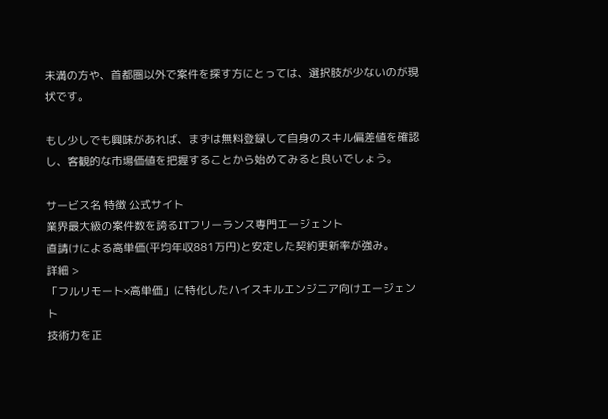未満の方や、首都圏以外で案件を探す方にとっては、選択肢が少ないのが現状です。

もし少しでも興味があれば、まずは無料登録して自身のスキル偏差値を確認し、客観的な市場価値を把握することから始めてみると良いでしょう。

サービス名 特徴 公式サイト
業界最大級の案件数を誇るITフリーランス専門エージェント
直請けによる高単価(平均年収881万円)と安定した契約更新率が強み。
詳細 >
「フルリモート×高単価」に特化したハイスキルエンジニア向けエージェント
技術力を正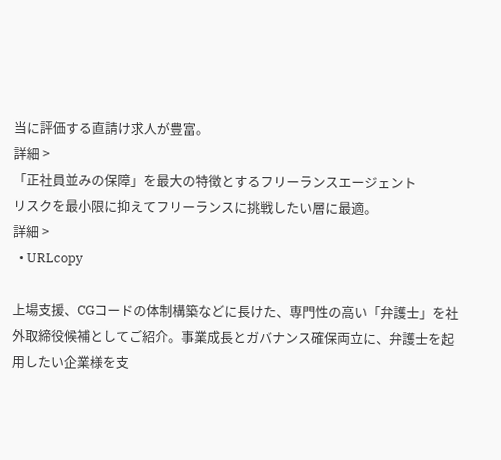当に評価する直請け求人が豊富。
詳細 >
「正社員並みの保障」を最大の特徴とするフリーランスエージェント
リスクを最小限に抑えてフリーランスに挑戦したい層に最適。
詳細 >
  • URLcopy

上場支援、CGコードの体制構築などに長けた、専門性の高い「弁護士」を社外取締役候補としてご紹介。事業成長とガバナンス確保両立に、弁護士を起用したい企業様を支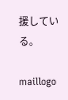援している。

maillogo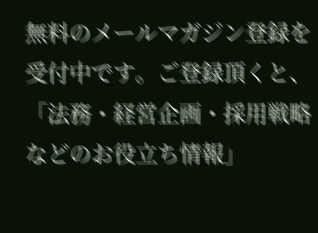無料のメールマガジン登録を受付中です。ご登録頂くと、「法務・経営企画・採用戦略などのお役立ち情報」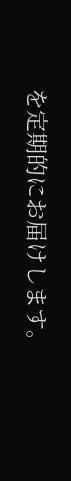を定期的にお届けします。